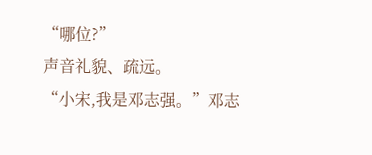“哪位?”
声音礼貌、疏远。
“小宋,我是邓志强。”邓志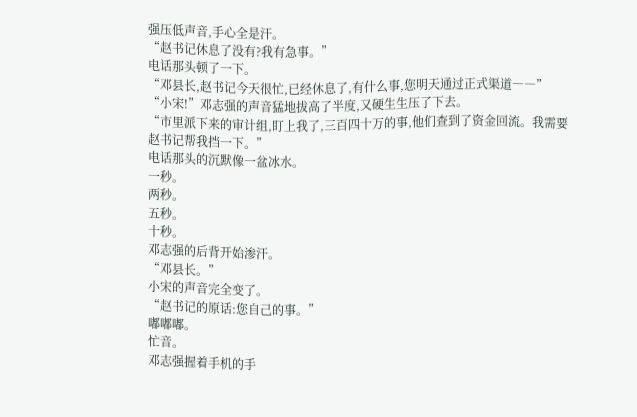强压低声音,手心全是汗。
“赵书记休息了没有?我有急事。”
电话那头顿了一下。
“邓县长,赵书记今天很忙,已经休息了,有什么事,您明天通过正式渠道――”
“小宋!”邓志强的声音猛地拔高了半度,又硬生生压了下去。
“市里派下来的审计组,盯上我了,三百四十万的事,他们查到了资金回流。我需要赵书记帮我挡一下。”
电话那头的沉默像一盆冰水。
一秒。
两秒。
五秒。
十秒。
邓志强的后背开始渗汗。
“邓县长。”
小宋的声音完全变了。
“赵书记的原话:您自己的事。”
嘟嘟嘟。
忙音。
邓志强握着手机的手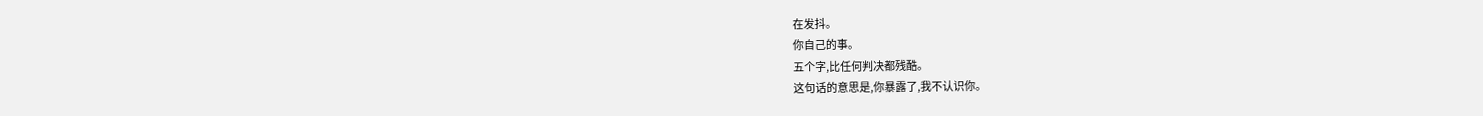在发抖。
你自己的事。
五个字,比任何判决都残酷。
这句话的意思是,你暴露了,我不认识你。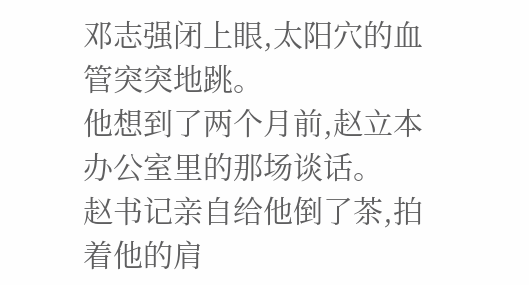邓志强闭上眼,太阳穴的血管突突地跳。
他想到了两个月前,赵立本办公室里的那场谈话。
赵书记亲自给他倒了茶,拍着他的肩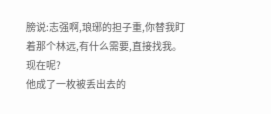膀说:志强啊,琅琊的担子重,你替我盯着那个林远,有什么需要,直接找我。
现在呢?
他成了一枚被丢出去的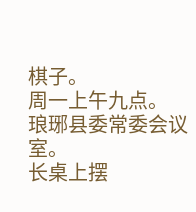棋子。
周一上午九点。
琅琊县委常委会议室。
长桌上摆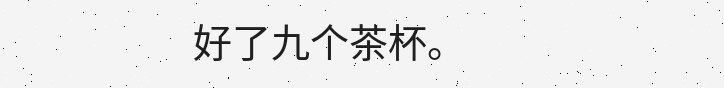好了九个茶杯。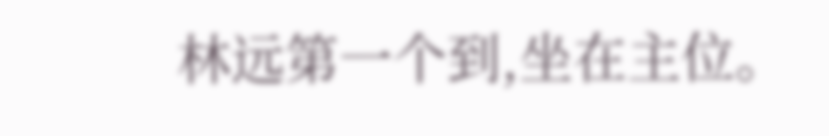林远第一个到,坐在主位。